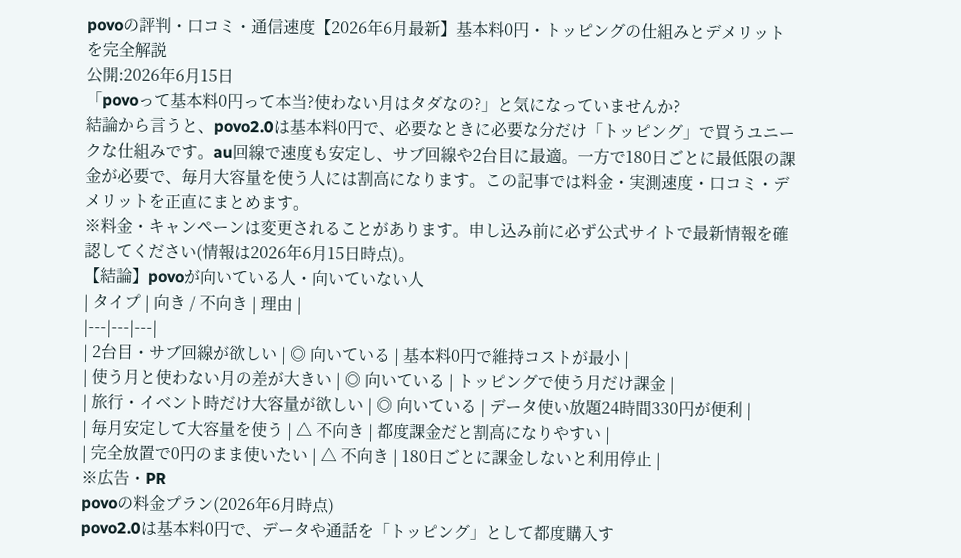povoの評判・口コミ・通信速度【2026年6月最新】基本料0円・トッピングの仕組みとデメリットを完全解説
公開:2026年6月15日
「povoって基本料0円って本当?使わない月はタダなの?」と気になっていませんか?
結論から言うと、povo2.0は基本料0円で、必要なときに必要な分だけ「トッピング」で買うユニークな仕組みです。au回線で速度も安定し、サブ回線や2台目に最適。一方で180日ごとに最低限の課金が必要で、毎月大容量を使う人には割高になります。この記事では料金・実測速度・口コミ・デメリットを正直にまとめます。
※料金・キャンペーンは変更されることがあります。申し込み前に必ず公式サイトで最新情報を確認してください(情報は2026年6月15日時点)。
【結論】povoが向いている人・向いていない人
| タイプ | 向き / 不向き | 理由 |
|---|---|---|
| 2台目・サブ回線が欲しい | ◎ 向いている | 基本料0円で維持コストが最小 |
| 使う月と使わない月の差が大きい | ◎ 向いている | トッピングで使う月だけ課金 |
| 旅行・イベント時だけ大容量が欲しい | ◎ 向いている | データ使い放題24時間330円が便利 |
| 毎月安定して大容量を使う | △ 不向き | 都度課金だと割高になりやすい |
| 完全放置で0円のまま使いたい | △ 不向き | 180日ごとに課金しないと利用停止 |
※広告・PR
povoの料金プラン(2026年6月時点)
povo2.0は基本料0円で、データや通話を「トッピング」として都度購入す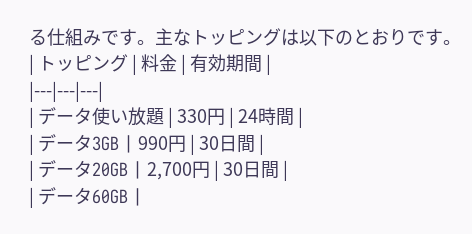る仕組みです。主なトッピングは以下のとおりです。
| トッピング | 料金 | 有効期間 |
|---|---|---|
| データ使い放題 | 330円 | 24時間 |
| データ3GB | 990円 | 30日間 |
| データ20GB | 2,700円 | 30日間 |
| データ60GB |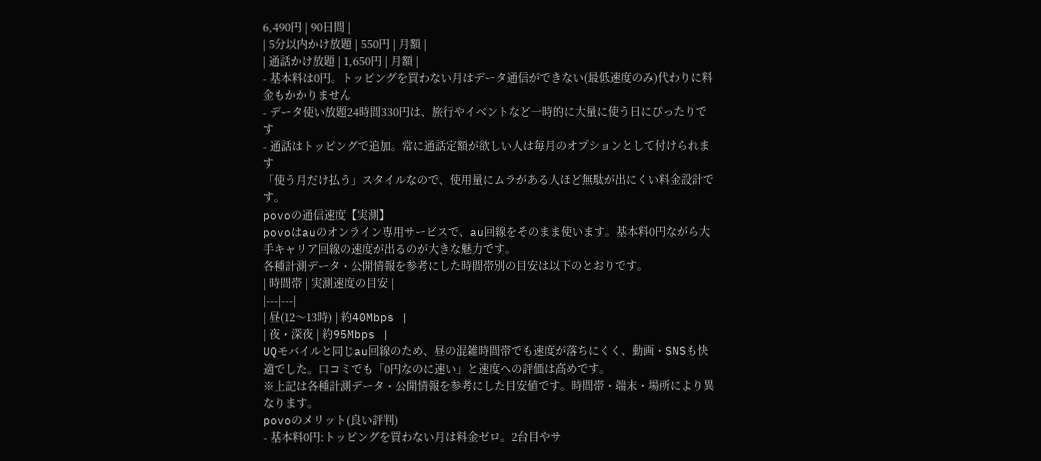6,490円 | 90日間 |
| 5分以内かけ放題 | 550円 | 月額 |
| 通話かけ放題 | 1,650円 | 月額 |
- 基本料は0円。トッピングを買わない月はデータ通信ができない(最低速度のみ)代わりに料金もかかりません
- データ使い放題24時間330円は、旅行やイベントなど一時的に大量に使う日にぴったりです
- 通話はトッピングで追加。常に通話定額が欲しい人は毎月のオプションとして付けられます
「使う月だけ払う」スタイルなので、使用量にムラがある人ほど無駄が出にくい料金設計です。
povoの通信速度【実測】
povoはauのオンライン専用サービスで、au回線をそのまま使います。基本料0円ながら大手キャリア回線の速度が出るのが大きな魅力です。
各種計測データ・公開情報を参考にした時間帯別の目安は以下のとおりです。
| 時間帯 | 実測速度の目安 |
|---|---|
| 昼(12〜13時) | 約40Mbps |
| 夜・深夜 | 約95Mbps |
UQモバイルと同じau回線のため、昼の混雑時間帯でも速度が落ちにくく、動画・SNSも快適でした。口コミでも「0円なのに速い」と速度への評価は高めです。
※上記は各種計測データ・公開情報を参考にした目安値です。時間帯・端末・場所により異なります。
povoのメリット(良い評判)
- 基本料0円:トッピングを買わない月は料金ゼロ。2台目やサ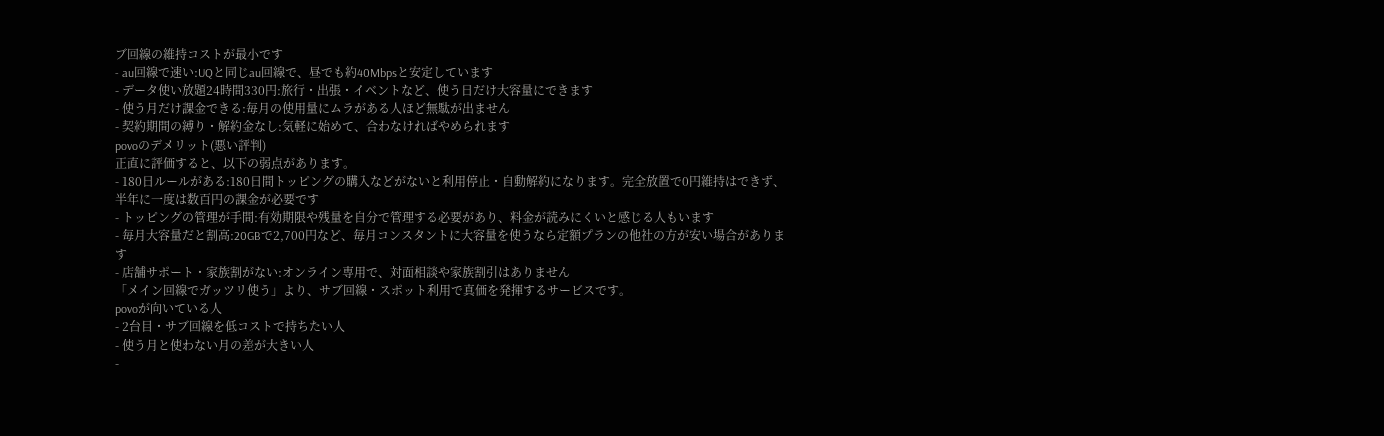ブ回線の維持コストが最小です
- au回線で速い:UQと同じau回線で、昼でも約40Mbpsと安定しています
- データ使い放題24時間330円:旅行・出張・イベントなど、使う日だけ大容量にできます
- 使う月だけ課金できる:毎月の使用量にムラがある人ほど無駄が出ません
- 契約期間の縛り・解約金なし:気軽に始めて、合わなければやめられます
povoのデメリット(悪い評判)
正直に評価すると、以下の弱点があります。
- 180日ルールがある:180日間トッピングの購入などがないと利用停止・自動解約になります。完全放置で0円維持はできず、半年に一度は数百円の課金が必要です
- トッピングの管理が手間:有効期限や残量を自分で管理する必要があり、料金が読みにくいと感じる人もいます
- 毎月大容量だと割高:20GBで2,700円など、毎月コンスタントに大容量を使うなら定額プランの他社の方が安い場合があります
- 店舗サポート・家族割がない:オンライン専用で、対面相談や家族割引はありません
「メイン回線でガッツリ使う」より、サブ回線・スポット利用で真価を発揮するサービスです。
povoが向いている人
- 2台目・サブ回線を低コストで持ちたい人
- 使う月と使わない月の差が大きい人
-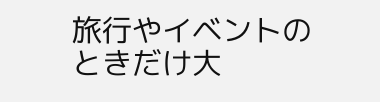旅行やイベントのときだけ大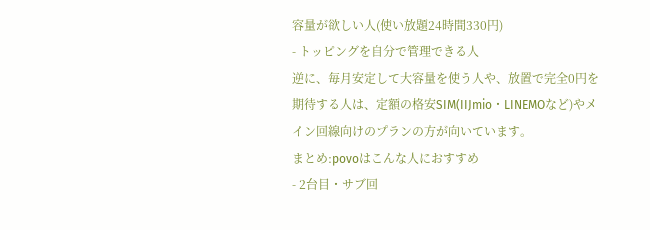容量が欲しい人(使い放題24時間330円)
- トッピングを自分で管理できる人
逆に、毎月安定して大容量を使う人や、放置で完全0円を期待する人は、定額の格安SIM(IIJmio・LINEMOなど)やメイン回線向けのプランの方が向いています。
まとめ:povoはこんな人におすすめ
- 2台目・サブ回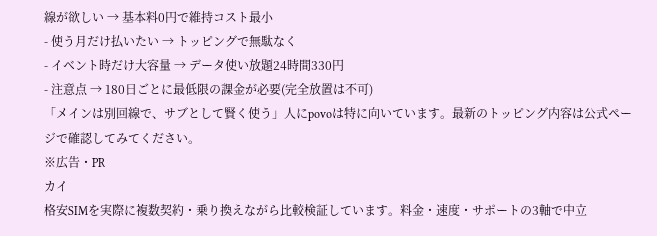線が欲しい → 基本料0円で維持コスト最小
- 使う月だけ払いたい → トッピングで無駄なく
- イベント時だけ大容量 → データ使い放題24時間330円
- 注意点 → 180日ごとに最低限の課金が必要(完全放置は不可)
「メインは別回線で、サブとして賢く使う」人にpovoは特に向いています。最新のトッピング内容は公式ページで確認してみてください。
※広告・PR
カイ
格安SIMを実際に複数契約・乗り換えながら比較検証しています。料金・速度・サポートの3軸で中立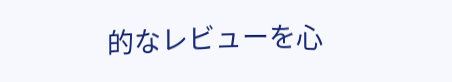的なレビューを心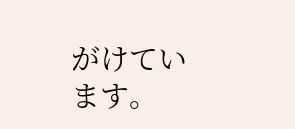がけています。